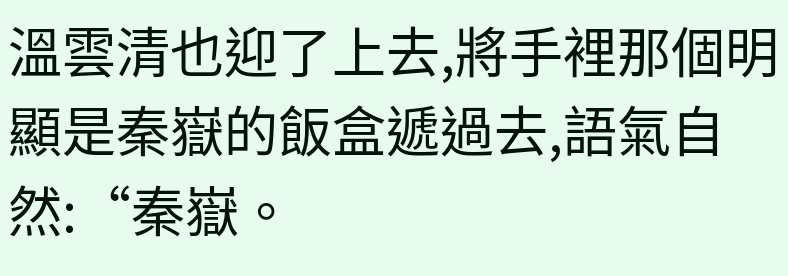溫雲清也迎了上去,將手裡那個明顯是秦嶽的飯盒遞過去,語氣自然:“秦嶽。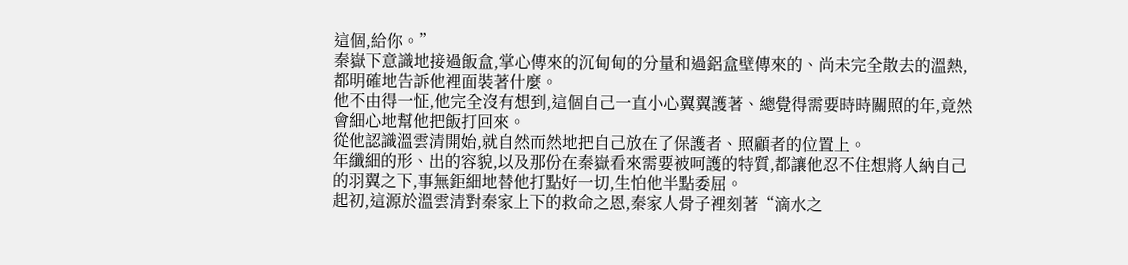這個,給你。”
秦嶽下意識地接過飯盒,掌心傳來的沉甸甸的分量和過鋁盒壁傳來的、尚未完全散去的溫熱,都明確地告訴他裡面裝著什麼。
他不由得一怔,他完全沒有想到,這個自己一直小心翼翼護著、總覺得需要時時關照的年,竟然會細心地幫他把飯打回來。
從他認識溫雲清開始,就自然而然地把自己放在了保護者、照顧者的位置上。
年纖細的形、出的容貌,以及那份在秦嶽看來需要被呵護的特質,都讓他忍不住想將人納自己的羽翼之下,事無鉅細地替他打點好一切,生怕他半點委屈。
起初,這源於溫雲清對秦家上下的救命之恩,秦家人骨子裡刻著“滴水之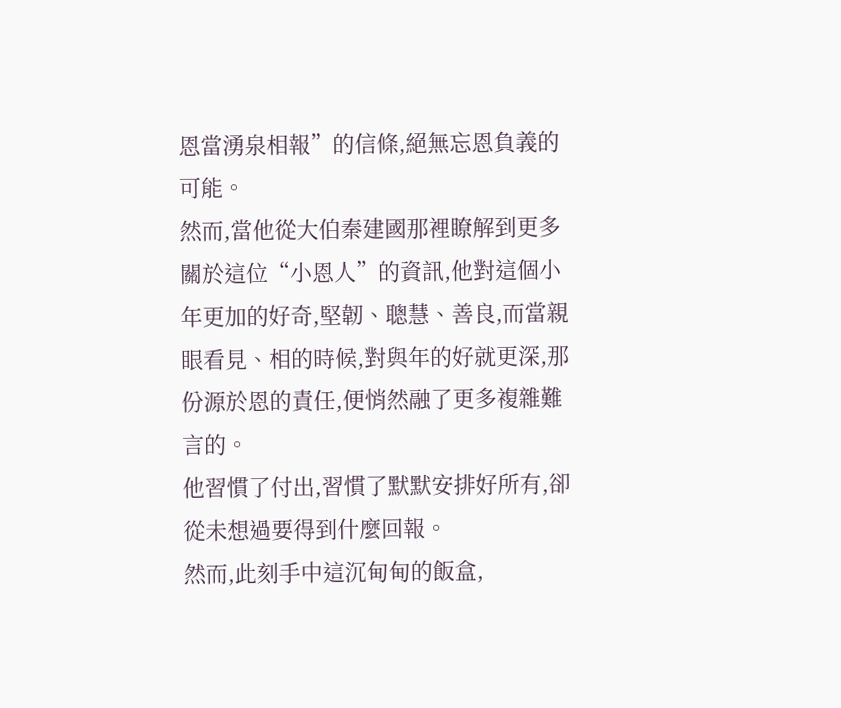恩當湧泉相報”的信條,絕無忘恩負義的可能。
然而,當他從大伯秦建國那裡瞭解到更多關於這位“小恩人”的資訊,他對這個小年更加的好奇,堅韌、聰慧、善良,而當親眼看見、相的時候,對與年的好就更深,那份源於恩的責任,便悄然融了更多複雜難言的。
他習慣了付出,習慣了默默安排好所有,卻從未想過要得到什麼回報。
然而,此刻手中這沉甸甸的飯盒,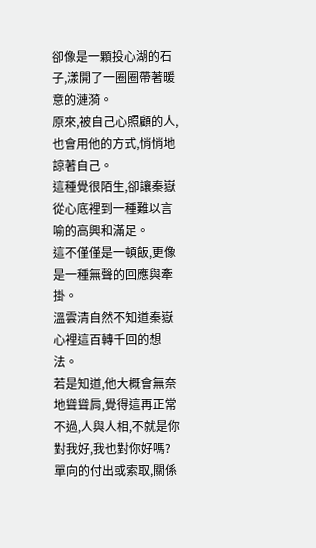卻像是一顆投心湖的石子,漾開了一圈圈帶著暖意的漣漪。
原來,被自己心照顧的人,也會用他的方式,悄悄地諒著自己。
這種覺很陌生,卻讓秦嶽從心底裡到一種難以言喻的高興和滿足。
這不僅僅是一頓飯,更像是一種無聲的回應與牽掛。
溫雲清自然不知道秦嶽心裡這百轉千回的想法。
若是知道,他大概會無奈地聳聳肩,覺得這再正常不過,人與人相,不就是你對我好,我也對你好嗎?
單向的付出或索取,關係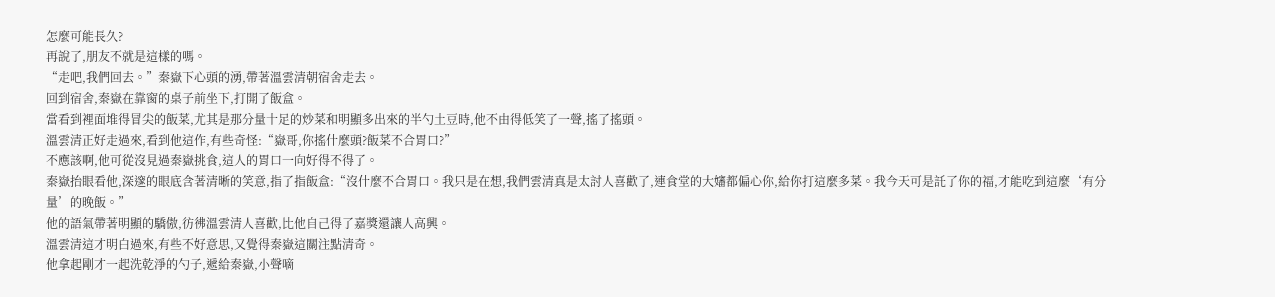怎麼可能長久?
再說了,朋友不就是這樣的嗎。
“走吧,我們回去。”秦嶽下心頭的湧,帶著溫雲清朝宿舍走去。
回到宿舍,秦嶽在靠窗的桌子前坐下,打開了飯盒。
當看到裡面堆得冒尖的飯菜,尤其是那分量十足的炒菜和明顯多出來的半勺土豆時,他不由得低笑了一聲,搖了搖頭。
溫雲清正好走過來,看到他這作,有些奇怪:“嶽哥,你搖什麼頭?飯菜不合胃口?”
不應該啊,他可從沒見過秦嶽挑食,這人的胃口一向好得不得了。
秦嶽抬眼看他,深邃的眼底含著清晰的笑意,指了指飯盒:“沒什麼不合胃口。我只是在想,我們雲清真是太討人喜歡了,連食堂的大嬸都偏心你,給你打這麼多菜。我今天可是託了你的福,才能吃到這麼‘有分量’的晚飯。”
他的語氣帶著明顯的驕傲,彷彿溫雲清人喜歡,比他自己得了嘉獎還讓人高興。
溫雲清這才明白過來,有些不好意思,又覺得秦嶽這關注點清奇。
他拿起剛才一起洗乾淨的勺子,遞給秦嶽,小聲嘀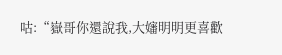咕:“嶽哥你還說我,大嬸明明更喜歡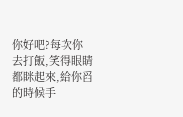你好吧?每次你去打飯,笑得眼睛都眯起來,給你舀的時候手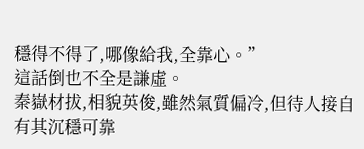穩得不得了,哪像給我,全靠心。”
這話倒也不全是謙虛。
秦嶽材拔,相貌英俊,雖然氣質偏冷,但待人接自有其沉穩可靠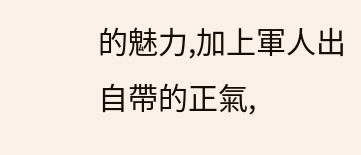的魅力,加上軍人出自帶的正氣,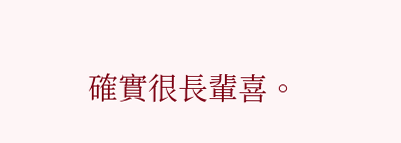確實很長輩喜。